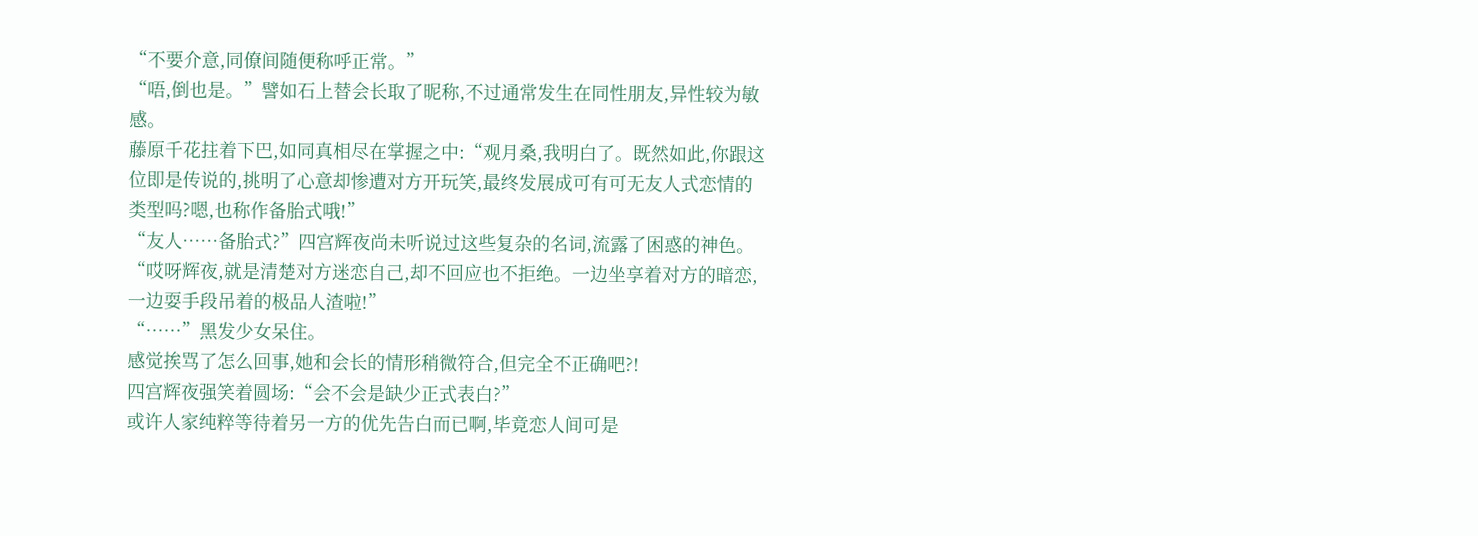“不要介意,同僚间随便称呼正常。”
“唔,倒也是。”譬如石上替会长取了昵称,不过通常发生在同性朋友,异性较为敏感。
藤原千花拄着下巴,如同真相尽在掌握之中:“观月桑,我明白了。既然如此,你跟这位即是传说的,挑明了心意却惨遭对方开玩笑,最终发展成可有可无友人式恋情的类型吗?嗯,也称作备胎式哦!”
“友人……备胎式?”四宫辉夜尚未听说过这些复杂的名词,流露了困惑的神色。
“哎呀辉夜,就是清楚对方迷恋自己,却不回应也不拒绝。一边坐享着对方的暗恋,一边耍手段吊着的极品人渣啦!”
“……”黑发少女呆住。
感觉挨骂了怎么回事,她和会长的情形稍微符合,但完全不正确吧?!
四宫辉夜强笑着圆场:“会不会是缺少正式表白?”
或许人家纯粹等待着另一方的优先告白而已啊,毕竟恋人间可是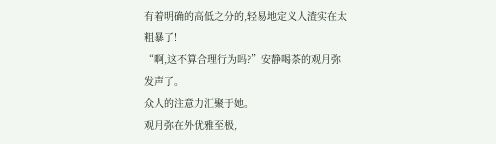有着明确的高低之分的,轻易地定义人渣实在太粗暴了!
“啊,这不算合理行为吗?”安静喝茶的观月弥发声了。
众人的注意力汇聚于她。
观月弥在外优雅至极,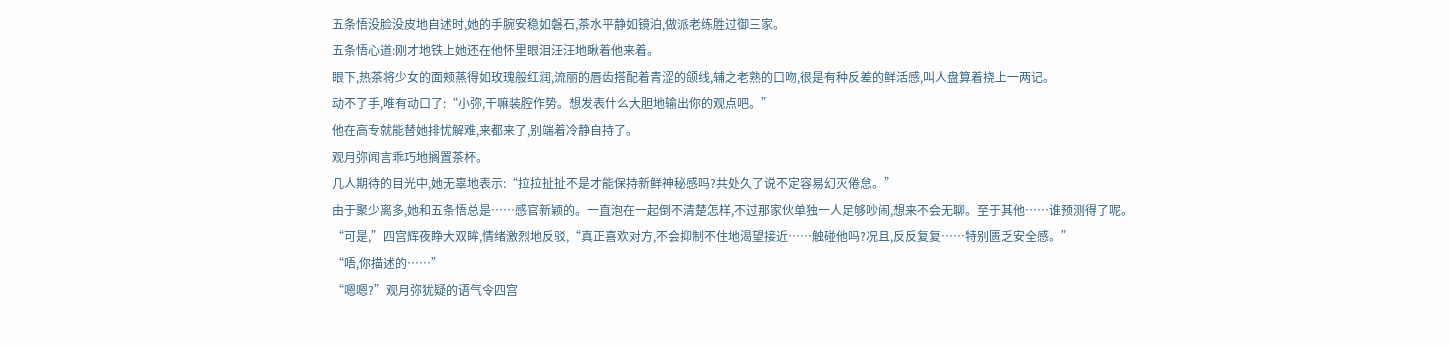五条悟没脸没皮地自述时,她的手腕安稳如磐石,茶水平静如镜泊,做派老练胜过御三家。
五条悟心道:刚才地铁上她还在他怀里眼泪汪汪地瞅着他来着。
眼下,热茶将少女的面颊蒸得如玫瑰般红润,流丽的唇齿搭配着青涩的颌线,辅之老熟的口吻,很是有种反差的鲜活感,叫人盘算着挠上一两记。
动不了手,唯有动口了:“小弥,干嘛装腔作势。想发表什么大胆地输出你的观点吧。”
他在高专就能替她排忧解难,来都来了,别端着冷静自持了。
观月弥闻言乖巧地搁置茶杯。
几人期待的目光中,她无辜地表示:“拉拉扯扯不是才能保持新鲜神秘感吗?共处久了说不定容易幻灭倦怠。”
由于聚少离多,她和五条悟总是……感官新颖的。一直泡在一起倒不清楚怎样,不过那家伙单独一人足够吵闹,想来不会无聊。至于其他……谁预测得了呢。
“可是,”四宫辉夜睁大双眸,情绪激烈地反驳,“真正喜欢对方,不会抑制不住地渴望接近……触碰他吗?况且,反反复复……特别匮乏安全感。”
“唔,你描述的……”
“嗯嗯?”观月弥犹疑的语气令四宫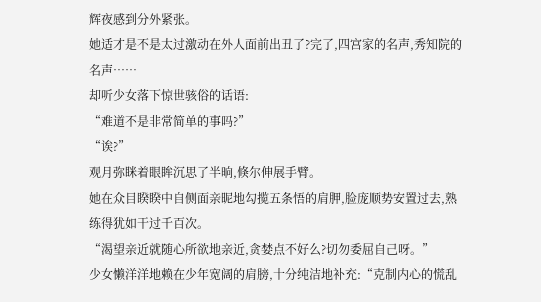辉夜感到分外紧张。
她适才是不是太过激动在外人面前出丑了?完了,四宫家的名声,秀知院的名声……
却听少女落下惊世骇俗的话语:
“难道不是非常简单的事吗?”
“诶?”
观月弥眯着眼眸沉思了半晌,倏尔伸展手臂。
她在众目睽睽中自侧面亲昵地勾揽五条悟的肩胛,脸庞顺势安置过去,熟练得犹如干过千百次。
“渴望亲近就随心所欲地亲近,贪婪点不好么?切勿委屈自己呀。”
少女懒洋洋地赖在少年宽阔的肩膀,十分纯洁地补充:“克制内心的慌乱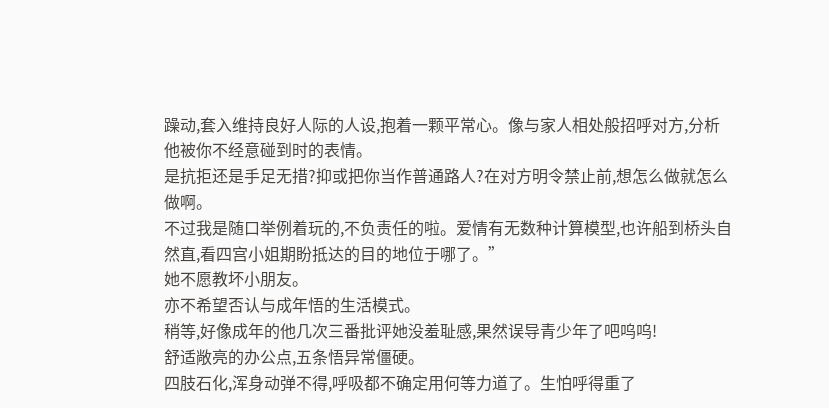躁动,套入维持良好人际的人设,抱着一颗平常心。像与家人相处般招呼对方,分析他被你不经意碰到时的表情。
是抗拒还是手足无措?抑或把你当作普通路人?在对方明令禁止前,想怎么做就怎么做啊。
不过我是随口举例着玩的,不负责任的啦。爱情有无数种计算模型,也许船到桥头自然直,看四宫小姐期盼抵达的目的地位于哪了。”
她不愿教坏小朋友。
亦不希望否认与成年悟的生活模式。
稍等,好像成年的他几次三番批评她没羞耻感,果然误导青少年了吧呜呜!
舒适敞亮的办公点,五条悟异常僵硬。
四肢石化,浑身动弹不得,呼吸都不确定用何等力道了。生怕呼得重了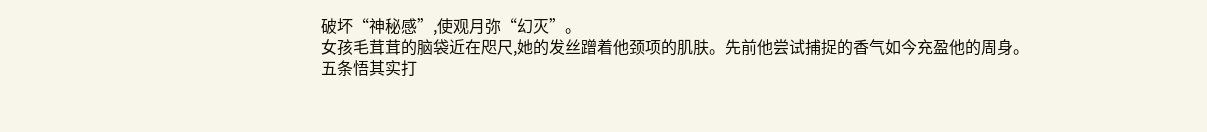破坏“神秘感”,使观月弥“幻灭”。
女孩毛茸茸的脑袋近在咫尺,她的发丝蹭着他颈项的肌肤。先前他尝试捕捉的香气如今充盈他的周身。
五条悟其实打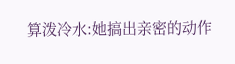算泼冷水:她搞出亲密的动作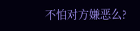不怕对方嫌恶么?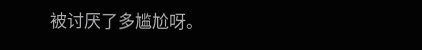被讨厌了多尴尬呀。